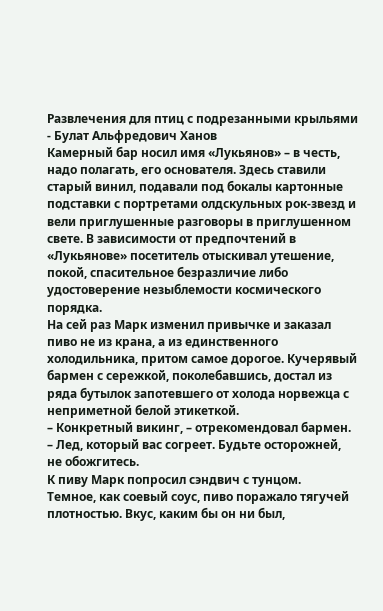Развлечения для птиц с подрезанными крыльями - Булат Альфредович Ханов
Камерный бар носил имя «Лукьянов» – в честь, надо полагать, его основателя. Здесь ставили старый винил, подавали под бокалы картонные подставки с портретами олдскульных рок-звезд и вели приглушенные разговоры в приглушенном свете. В зависимости от предпочтений в «Лукьянове» посетитель отыскивал утешение, покой, спасительное безразличие либо удостоверение незыблемости космического порядка.
На сей раз Марк изменил привычке и заказал пиво не из крана, а из единственного холодильника, притом самое дорогое. Кучерявый бармен с сережкой, поколебавшись, достал из ряда бутылок запотевшего от холода норвежца с неприметной белой этикеткой.
– Конкретный викинг, – отрекомендовал бармен. – Лед, который вас согреет. Будьте осторожней, не обожгитесь.
К пиву Марк попросил сэндвич с тунцом.
Темное, как соевый соус, пиво поражало тягучей плотностью. Вкус, каким бы он ни был,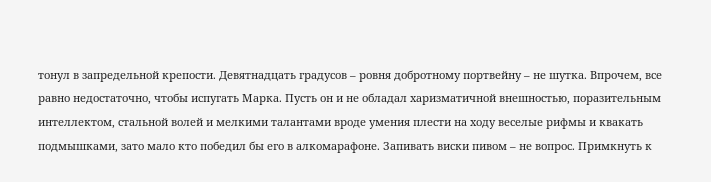тонул в запредельной крепости. Девятнадцать градусов – ровня добротному портвейну – не шутка. Впрочем, все равно недостаточно, чтобы испугать Марка. Пусть он и не обладал харизматичной внешностью, поразительным интеллектом, стальной волей и мелкими талантами вроде умения плести на ходу веселые рифмы и квакать подмышками, зато мало кто победил бы его в алкомарафоне. Запивать виски пивом – не вопрос. Примкнуть к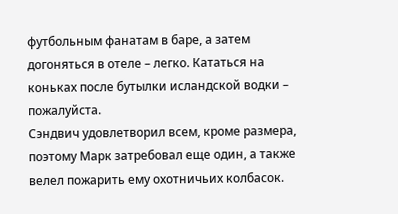футбольным фанатам в баре, а затем догоняться в отеле – легко. Кататься на коньках после бутылки исландской водки – пожалуйста.
Сэндвич удовлетворил всем, кроме размера, поэтому Марк затребовал еще один, а также велел пожарить ему охотничьих колбасок.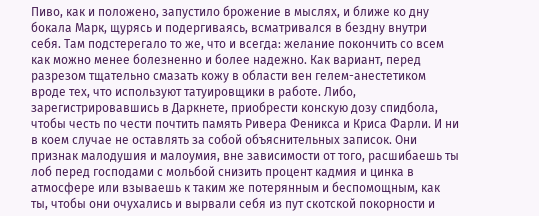Пиво, как и положено, запустило брожение в мыслях, и ближе ко дну бокала Марк, щурясь и подергиваясь, всматривался в бездну внутри себя. Там подстерегало то же, что и всегда: желание покончить со всем как можно менее болезненно и более надежно. Как вариант, перед разрезом тщательно смазать кожу в области вен гелем-анестетиком вроде тех, что используют татуировщики в работе. Либо, зарегистрировавшись в Даркнете, приобрести конскую дозу спидбола, чтобы честь по чести почтить память Ривера Феникса и Криса Фарли. И ни в коем случае не оставлять за собой объяснительных записок. Они признак малодушия и малоумия, вне зависимости от того, расшибаешь ты лоб перед господами с мольбой снизить процент кадмия и цинка в атмосфере или взываешь к таким же потерянным и беспомощным, как ты, чтобы они очухались и вырвали себя из пут скотской покорности и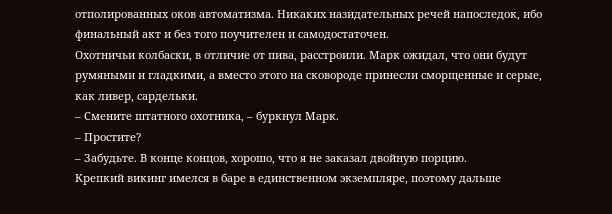отполированных оков автоматизма. Никаких назидательных речей напоследок, ибо финальный акт и без того поучителен и самодостаточен.
Охотничьи колбаски, в отличие от пива, расстроили. Марк ожидал, что они будут румяными и гладкими, а вместо этого на сковороде принесли сморщенные и серые, как ливер, сардельки.
– Смените штатного охотника, – буркнул Марк.
– Простите?
– Забудьте. В конце концов, хорошо, что я не заказал двойную порцию.
Крепкий викинг имелся в баре в единственном экземпляре, поэтому дальше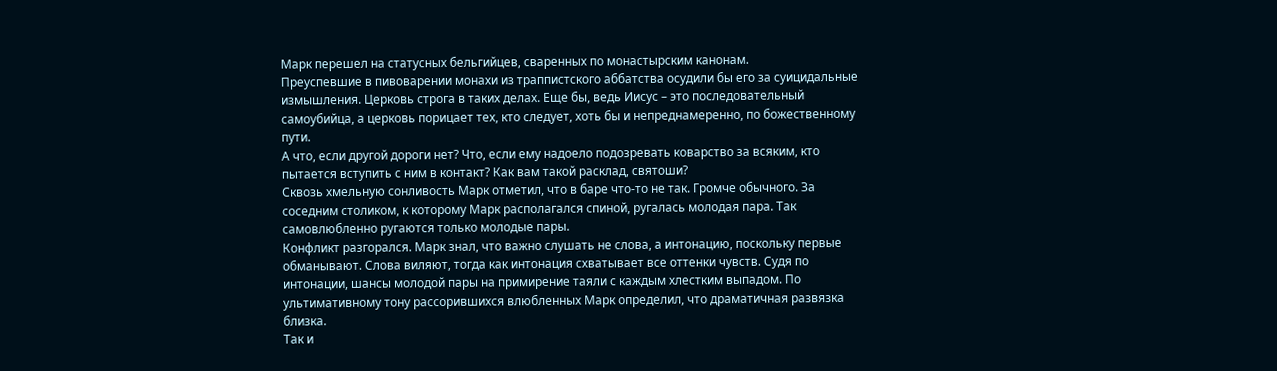Марк перешел на статусных бельгийцев, сваренных по монастырским канонам.
Преуспевшие в пивоварении монахи из траппистского аббатства осудили бы его за суицидальные измышления. Церковь строга в таких делах. Еще бы, ведь Иисус – это последовательный самоубийца, а церковь порицает тех, кто следует, хоть бы и непреднамеренно, по божественному пути.
А что, если другой дороги нет? Что, если ему надоело подозревать коварство за всяким, кто пытается вступить с ним в контакт? Как вам такой расклад, святоши?
Сквозь хмельную сонливость Марк отметил, что в баре что-то не так. Громче обычного. За соседним столиком, к которому Марк располагался спиной, ругалась молодая пара. Так самовлюбленно ругаются только молодые пары.
Конфликт разгорался. Марк знал, что важно слушать не слова, а интонацию, поскольку первые обманывают. Слова виляют, тогда как интонация схватывает все оттенки чувств. Судя по интонации, шансы молодой пары на примирение таяли с каждым хлестким выпадом. По ультимативному тону рассорившихся влюбленных Марк определил, что драматичная развязка близка.
Так и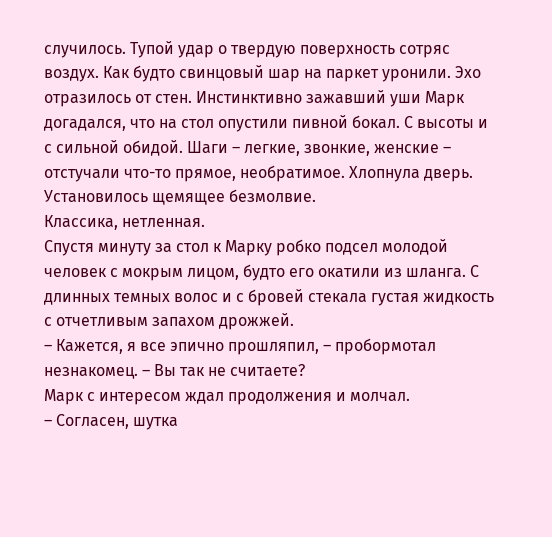случилось. Тупой удар о твердую поверхность сотряс воздух. Как будто свинцовый шар на паркет уронили. Эхо отразилось от стен. Инстинктивно зажавший уши Марк догадался, что на стол опустили пивной бокал. С высоты и с сильной обидой. Шаги – легкие, звонкие, женские – отстучали что-то прямое, необратимое. Хлопнула дверь. Установилось щемящее безмолвие.
Классика, нетленная.
Спустя минуту за стол к Марку робко подсел молодой человек с мокрым лицом, будто его окатили из шланга. С длинных темных волос и с бровей стекала густая жидкость с отчетливым запахом дрожжей.
– Кажется, я все эпично прошляпил, – пробормотал незнакомец. – Вы так не считаете?
Марк с интересом ждал продолжения и молчал.
– Согласен, шутка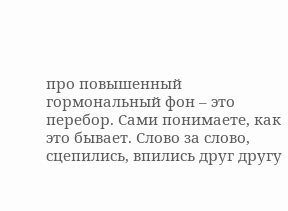про повышенный гормональный фон – это перебор. Сами понимаете, как это бывает. Слово за слово, сцепились, впились друг другу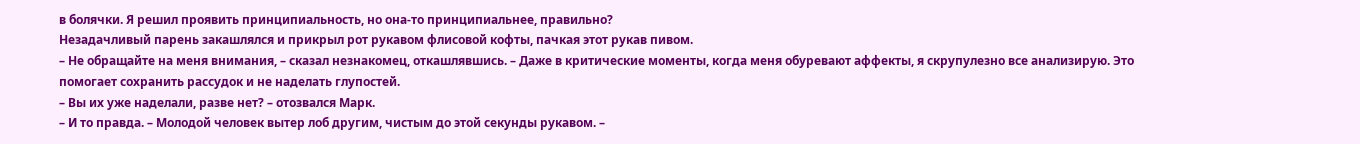в болячки. Я решил проявить принципиальность, но она-то принципиальнее, правильно?
Незадачливый парень закашлялся и прикрыл рот рукавом флисовой кофты, пачкая этот рукав пивом.
– Не обращайте на меня внимания, – сказал незнакомец, откашлявшись. – Даже в критические моменты, когда меня обуревают аффекты, я скрупулезно все анализирую. Это помогает сохранить рассудок и не наделать глупостей.
– Вы их уже наделали, разве нет? – отозвался Марк.
– И то правда. – Молодой человек вытер лоб другим, чистым до этой секунды рукавом. –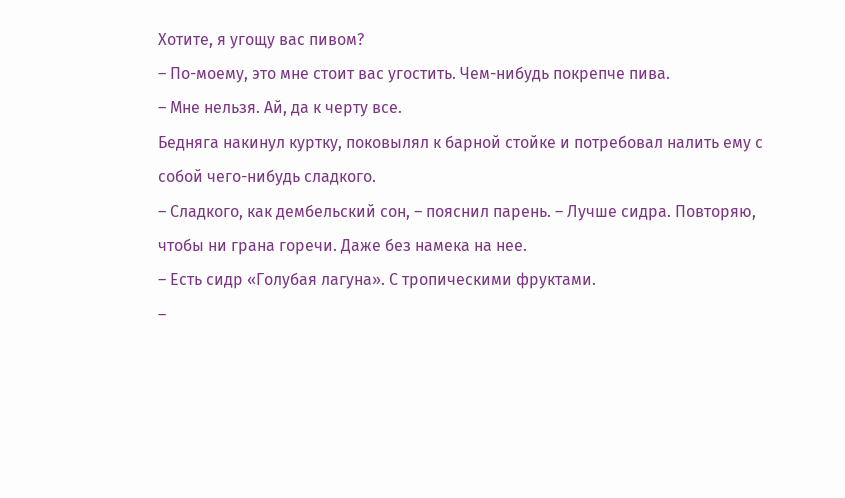Хотите, я угощу вас пивом?
– По-моему, это мне стоит вас угостить. Чем-нибудь покрепче пива.
– Мне нельзя. Ай, да к черту все.
Бедняга накинул куртку, поковылял к барной стойке и потребовал налить ему с собой чего-нибудь сладкого.
– Сладкого, как дембельский сон, – пояснил парень. – Лучше сидра. Повторяю, чтобы ни грана горечи. Даже без намека на нее.
– Есть сидр «Голубая лагуна». С тропическими фруктами.
–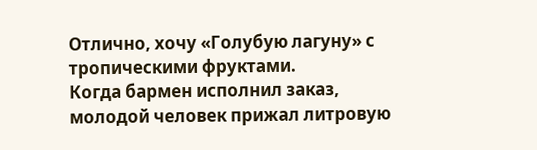Отлично, хочу «Голубую лагуну» с тропическими фруктами.
Когда бармен исполнил заказ, молодой человек прижал литровую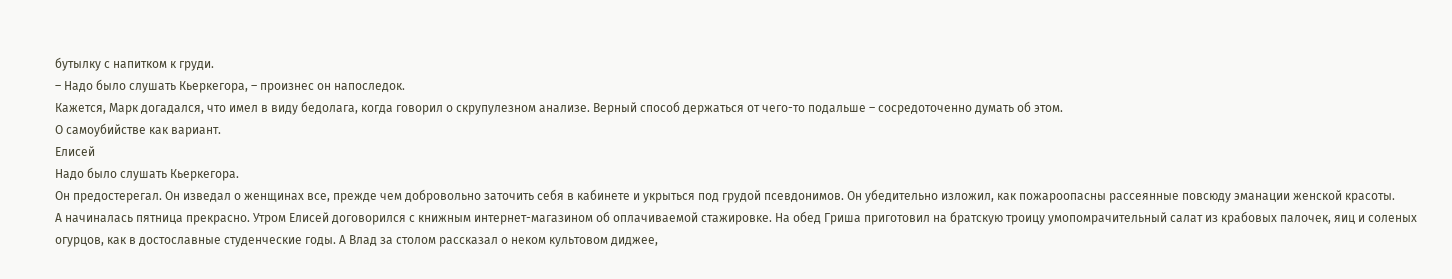бутылку с напитком к груди.
– Надо было слушать Кьеркегора, – произнес он напоследок.
Кажется, Марк догадался, что имел в виду бедолага, когда говорил о скрупулезном анализе. Верный способ держаться от чего-то подальше – сосредоточенно думать об этом.
О самоубийстве как вариант.
Елисей
Надо было слушать Кьеркегора.
Он предостерегал. Он изведал о женщинах все, прежде чем добровольно заточить себя в кабинете и укрыться под грудой псевдонимов. Он убедительно изложил, как пожароопасны рассеянные повсюду эманации женской красоты.
А начиналась пятница прекрасно. Утром Елисей договорился с книжным интернет-магазином об оплачиваемой стажировке. На обед Гриша приготовил на братскую троицу умопомрачительный салат из крабовых палочек, яиц и соленых огурцов, как в достославные студенческие годы. А Влад за столом рассказал о неком культовом диджее,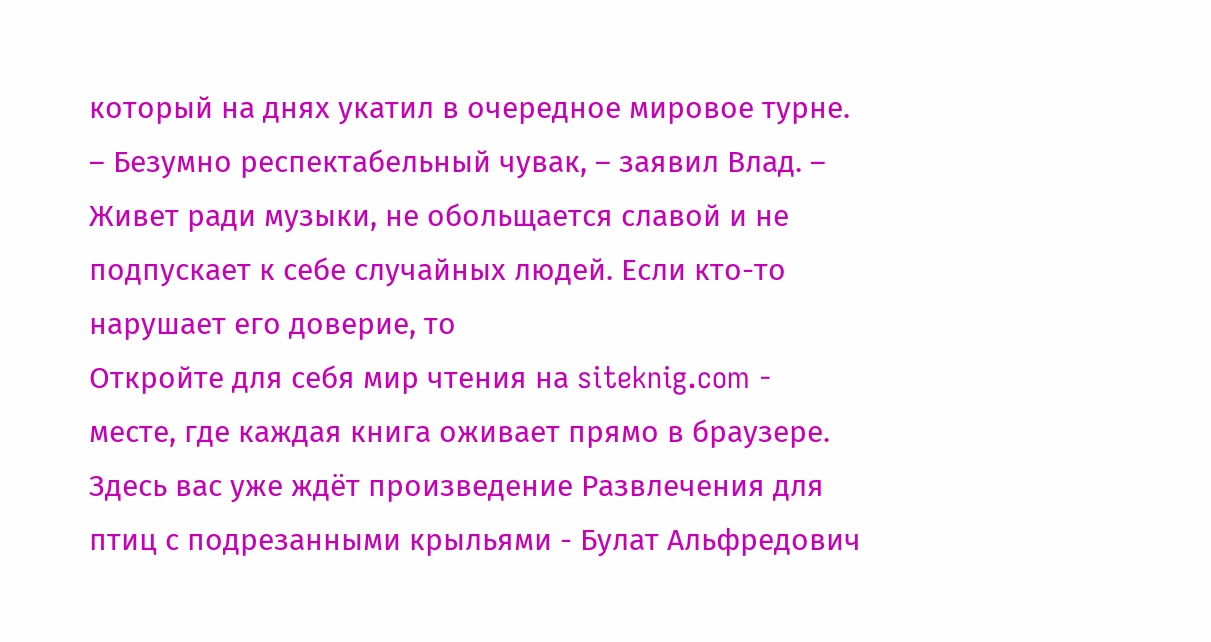который на днях укатил в очередное мировое турне.
– Безумно респектабельный чувак, – заявил Влад. – Живет ради музыки, не обольщается славой и не подпускает к себе случайных людей. Если кто-то нарушает его доверие, то
Откройте для себя мир чтения на siteknig.com - месте, где каждая книга оживает прямо в браузере. Здесь вас уже ждёт произведение Развлечения для птиц с подрезанными крыльями - Булат Альфредович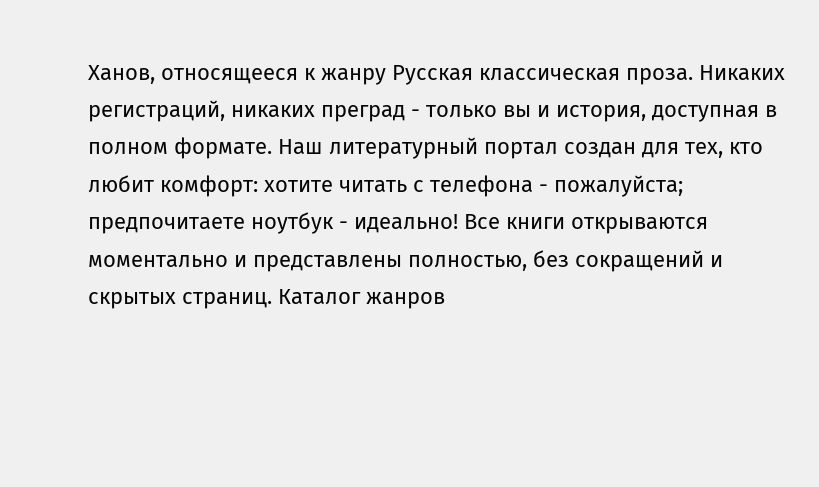Ханов, относящееся к жанру Русская классическая проза. Никаких регистраций, никаких преград - только вы и история, доступная в полном формате. Наш литературный портал создан для тех, кто любит комфорт: хотите читать с телефона - пожалуйста; предпочитаете ноутбук - идеально! Все книги открываются моментально и представлены полностью, без сокращений и скрытых страниц. Каталог жанров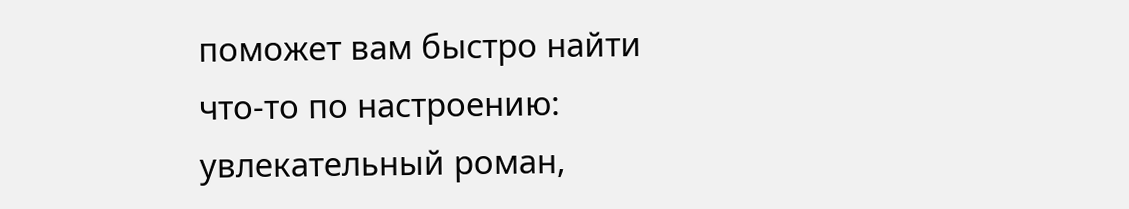поможет вам быстро найти что-то по настроению: увлекательный роман,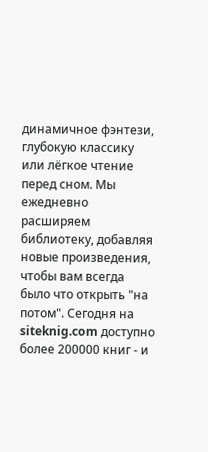динамичное фэнтези, глубокую классику или лёгкое чтение перед сном. Мы ежедневно расширяем библиотеку, добавляя новые произведения, чтобы вам всегда было что открыть "на потом". Сегодня на siteknig.com доступно более 200000 книг - и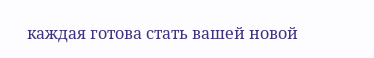каждая готова стать вашей новой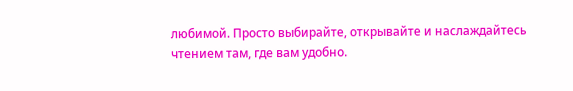любимой. Просто выбирайте, открывайте и наслаждайтесь чтением там, где вам удобно.